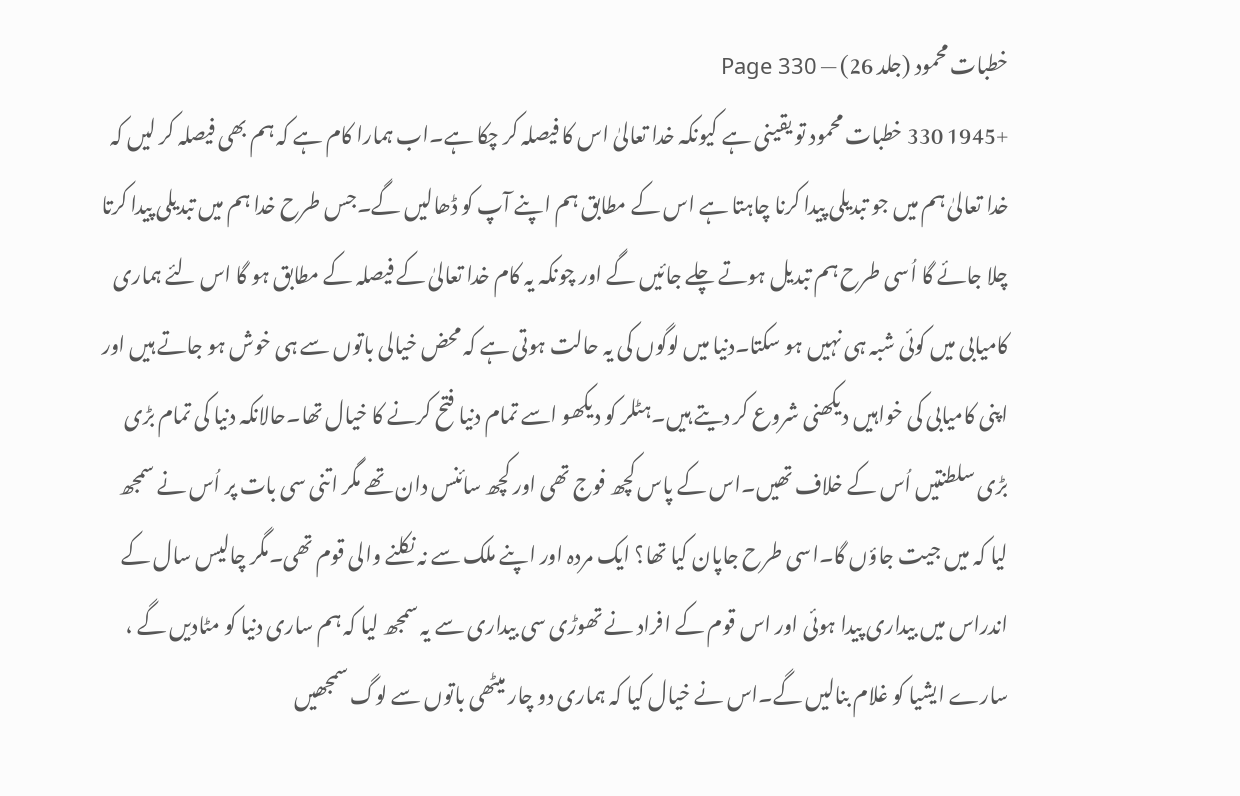خطبات محمود (جلد 26) — Page 330
+1945 330 خطبات محمود تو یقینی ہے کیونکہ خدا تعالیٰ اس کا فیصلہ کر چکا ہے۔اب ہمارا کام ہے کہ ہم بھی فیصلہ کر لیں کہ خدا تعالیٰ ہم میں جو تبدیلی پیدا کرنا چاہتا ہے اس کے مطابق ہم اپنے آپ کو ڈھالیں گے۔جس طرح خدا ہم میں تبدیلی پیدا کرتا چلا جائے گا اُسی طرح ہم تبدیل ہوتے چلے جائیں گے اور چونکہ یہ کام خدا تعالیٰ کے فیصلہ کے مطابق ہو گا اس لئے ہماری کامیابی میں کوئی شبہ ہی نہیں ہو سکتا۔دنیا میں لوگوں کی یہ حالت ہوتی ہے کہ محض خیالی باتوں سے ہی خوش ہو جاتے ہیں اور اپنی کامیابی کی خواہیں دیکھنی شروع کر دیتے ہیں۔ہٹلر کو دیکھو اسے تمام دنیا فتح کرنے کا خیال تھا۔حالانکہ دنیا کی تمام بڑی بڑی سلطنتیں اُس کے خلاف تھیں۔اس کے پاس کچھ فوج تھی اور کچھ سائنس دان تھے مگر اتنی سی بات پر اُس نے سمجھ لیا کہ میں جیت جاؤں گا۔اسی طرح جاپان کیا تھا؟ ایک مردہ اور اپنے ملک سے نہ نکلنے والی قوم تھی۔مگر چالیس سال کے اندراس میں بیداری پیدا ہوئی اور اس قوم کے افراد نے تھوڑی سی بیداری سے یہ سمجھ لیا کہ ہم ساری دنیا کو مٹادیں گے ، سارے ایشیا کو غلام بنالیں گے۔اس نے خیال کیا کہ ہماری دو چار میٹھی باتوں سے لوگ سمجھیں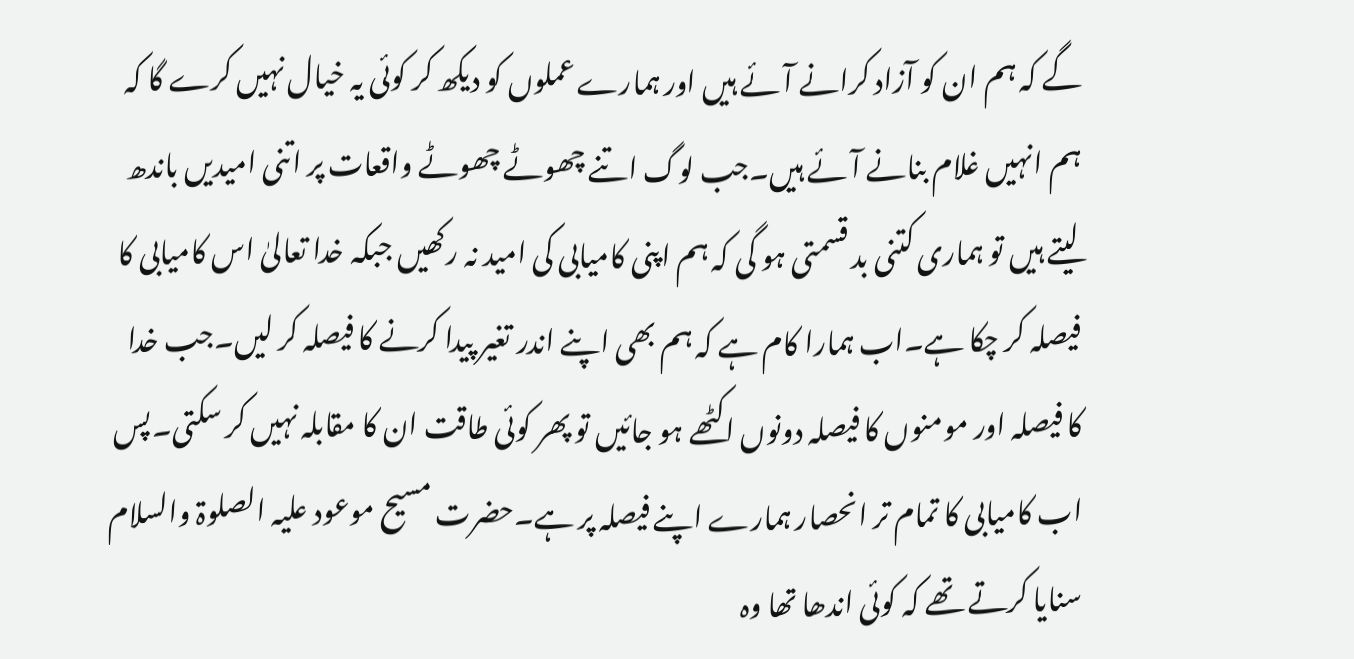گے کہ ہم ان کو آزاد کرانے آئے ہیں اور ہمارے عملوں کو دیکھ کر کوئی یہ خیال نہیں کرے گا کہ ہم انہیں غلام بنانے آئے ہیں۔جب لوگ اتنے چھوٹے چھوٹے واقعات پر اتنی امیدیں باندھ لیتے ہیں تو ہماری کتنی بد قسمتی ہو گی کہ ہم اپنی کامیابی کی امید نہ رکھیں جبکہ خدا تعالیٰ اس کامیابی کا فیصلہ کر چکا ہے۔اب ہمارا کام ہے کہ ہم بھی اپنے اندر تغیر پیدا کرنے کا فیصلہ کر لیں۔جب خدا کا فیصلہ اور مومنوں کا فیصلہ دونوں اکٹھے ہو جائیں تو پھر کوئی طاقت ان کا مقابلہ نہیں کر سکتی۔پس اب کامیابی کا تمام تر انحصار ہمارے اپنے فیصلہ پر ہے۔حضرت مسیح موعود علیہ الصلوۃ والسلام سنایا کرتے تھے کہ کوئی اندھا تھا وہ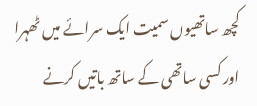کچھ ساتھیوں سمیت ایک سرائے میں ٹھہرا اور کسی ساتھی کے ساتھ باتیں کرنے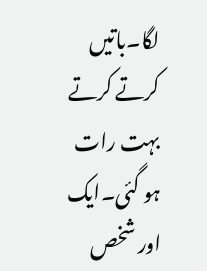لگا۔باتیں کرتے کرتے بہت رات ہو گئی۔ایک اور شخص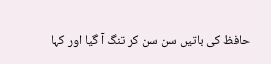حافظ کی باتیں سن سن کر تنگ آ گیا اور کہا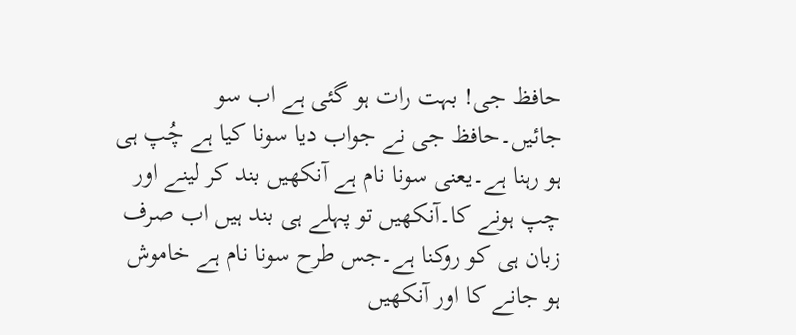حافظ جی! بہت رات ہو گئی ہے اب سو جائیں۔حافظ جی نے جواب دیا سونا کیا ہے چُپ ہی ہو رہنا ہے۔یعنی سونا نام ہے آنکھیں بند کر لینے اور چپ ہونے کا۔آنکھیں تو پہلے ہی بند ہیں اب صرف زبان ہی کو روکنا ہے۔جس طرح سونا نام ہے خاموش ہو جانے کا اور آنکھیں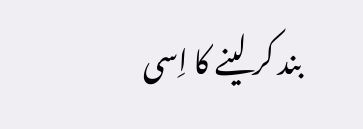بند کر لینے کا اِسی